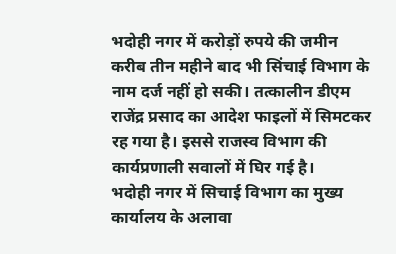भदोही नगर में करोड़ों रुपये की जमीन करीब तीन महीने बाद भी सिंचाई विभाग के नाम दर्ज नहीं हो सकी। तत्कालीन डीएम राजेंद्र प्रसाद का आदेश फाइलों में सिमटकर रह गया है। इससे राजस्व विभाग की कार्यप्रणाली सवालों में घिर गई है।
भदोही नगर में सिचाई विभाग का मुख्य कार्यालय के अलावा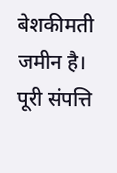बेशकीमती जमीन है। पूरी संपत्ति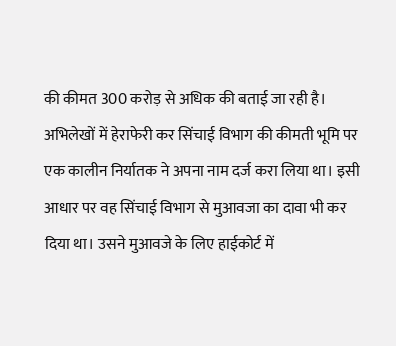की कीमत 300 करोड़ से अधिक की बताई जा रही है। अभिलेखों में हेराफेरी कर सिंचाई विभाग की कीमती भूमि पर एक कालीन निर्यातक ने अपना नाम दर्ज करा लिया था। इसी आधार पर वह सिंचाई विभाग से मुआवजा का दावा भी कर दिया था। उसने मुआवजे के लिए हाईकोर्ट में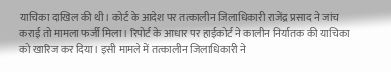याचिका दाखिल की थी। कोर्ट के आदेश पर तत्कालीन जिलाधिकारी राजेंद्र प्रसाद ने जांच कराई तो मामला फर्जी मिला। रिपोर्ट के आधार पर हाईकोर्ट ने कालीन निर्यातक की याचिका को खारिज कर दिया। इसी मामले में तत्कालीन जिलाधिकारी ने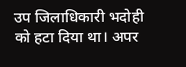उप जिलाधिकारी भदोही को हटा दिया था। अपर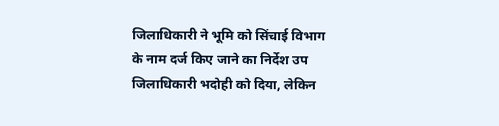जिलाधिकारी ने भूमि को सिंचाई विभाग के नाम दर्ज किए जाने का निर्देश उप जिलाधिकारी भदोही को दिया, लेकिन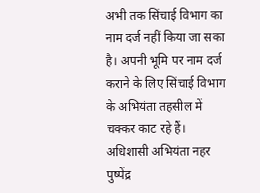अभी तक सिंचाई विभाग का नाम दर्ज नहीं किया जा सका है। अपनी भूमि पर नाम दर्ज कराने के लिए सिंचाई विभाग के अभियंता तहसील में चक्कर काट रहे हैं। अधिशासी अभियंता नहर पुष्पेंद्र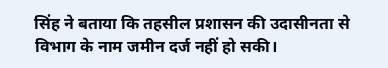सिंह ने बताया कि तहसील प्रशासन की उदासीनता से विभाग के नाम जमीन दर्ज नहीं हो सकी।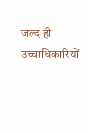जल्द ही उच्चाधिकारियों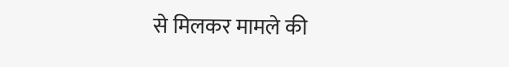से मिलकर मामले की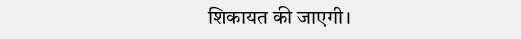शिकायत की जाएगी।